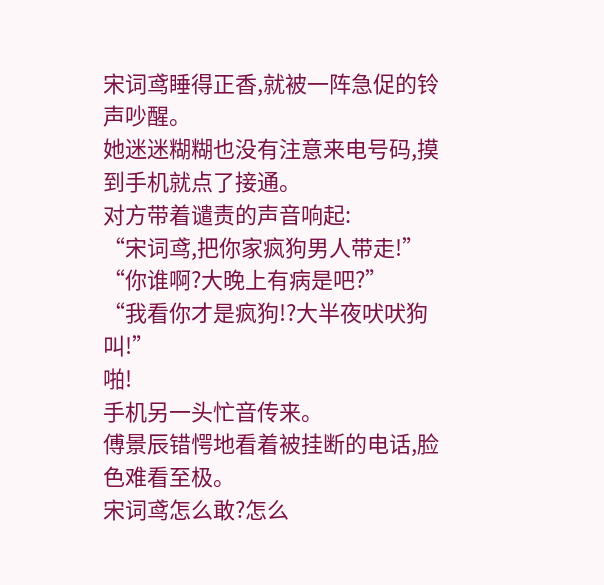宋词鸢睡得正香,就被一阵急促的铃声吵醒。
她迷迷糊糊也没有注意来电号码,摸到手机就点了接通。
对方带着谴责的声音响起:
“宋词鸢,把你家疯狗男人带走!”
“你谁啊?大晚上有病是吧?”
“我看你才是疯狗!?大半夜吠吠狗叫!”
啪!
手机另一头忙音传来。
傅景辰错愕地看着被挂断的电话,脸色难看至极。
宋词鸢怎么敢?怎么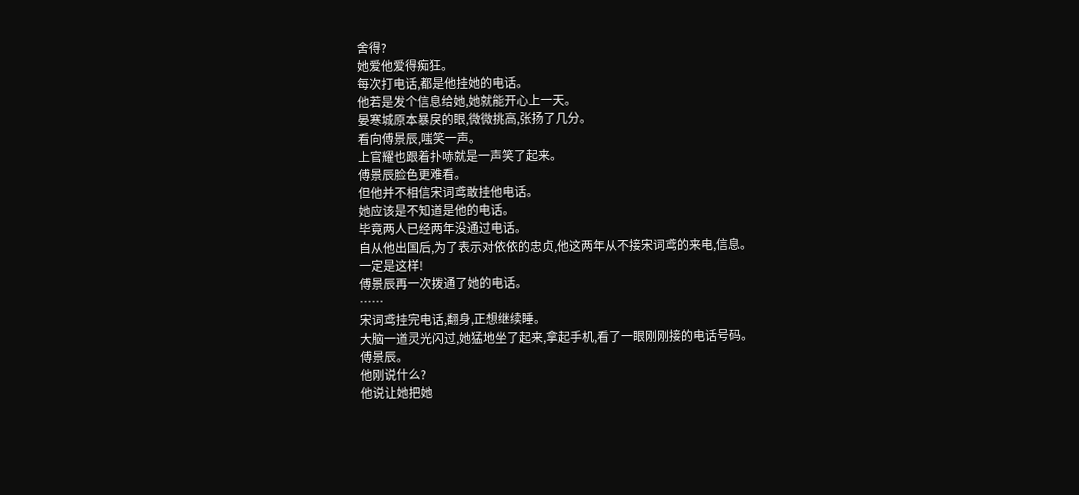舍得?
她爱他爱得痴狂。
每次打电话,都是他挂她的电话。
他若是发个信息给她,她就能开心上一天。
晏寒城原本暴戾的眼,微微挑高,张扬了几分。
看向傅景辰,嗤笑一声。
上官耀也跟着扑哧就是一声笑了起来。
傅景辰脸色更难看。
但他并不相信宋词鸢敢挂他电话。
她应该是不知道是他的电话。
毕竟两人已经两年没通过电话。
自从他出国后,为了表示对依依的忠贞,他这两年从不接宋词鸢的来电,信息。
一定是这样!
傅景辰再一次拨通了她的电话。
……
宋词鸢挂完电话,翻身,正想继续睡。
大脑一道灵光闪过,她猛地坐了起来,拿起手机,看了一眼刚刚接的电话号码。
傅景辰。
他刚说什么?
他说让她把她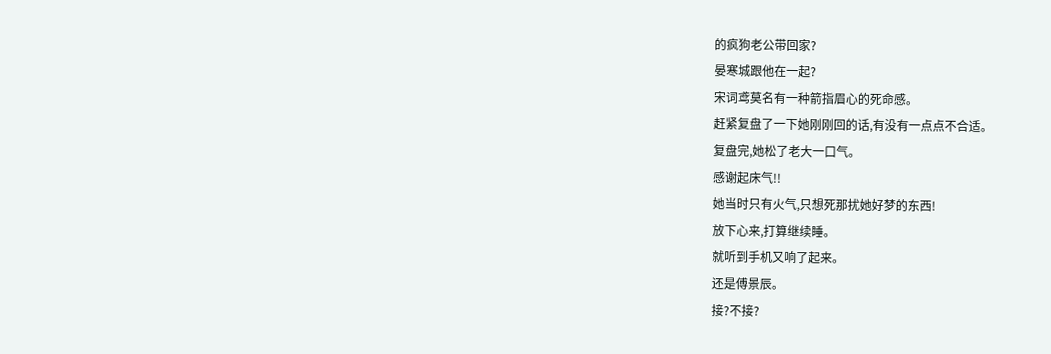的疯狗老公带回家?
晏寒城跟他在一起?
宋词鸢莫名有一种箭指眉心的死命感。
赶紧复盘了一下她刚刚回的话,有没有一点点不合适。
复盘完,她松了老大一口气。
感谢起床气!!
她当时只有火气,只想死那扰她好梦的东西!
放下心来,打算继续睡。
就听到手机又响了起来。
还是傅景辰。
接?不接?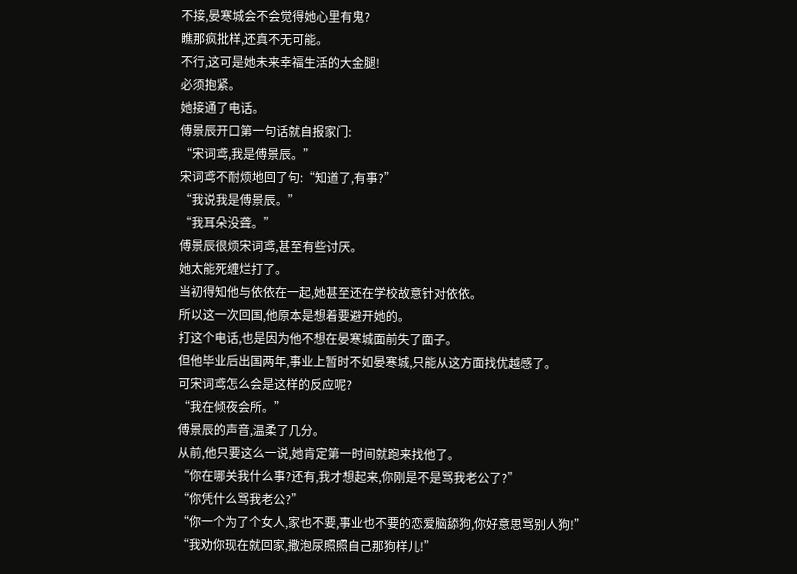不接,晏寒城会不会觉得她心里有鬼?
瞧那疯批样,还真不无可能。
不行,这可是她未来幸福生活的大金腿!
必须抱紧。
她接通了电话。
傅景辰开口第一句话就自报家门:
“宋词鸢,我是傅景辰。”
宋词鸢不耐烦地回了句:“知道了,有事?”
“我说我是傅景辰。”
“我耳朵没聋。”
傅景辰很烦宋词鸢,甚至有些讨厌。
她太能死缠烂打了。
当初得知他与依依在一起,她甚至还在学校故意针对依依。
所以这一次回国,他原本是想着要避开她的。
打这个电话,也是因为他不想在晏寒城面前失了面子。
但他毕业后出国两年,事业上暂时不如晏寒城,只能从这方面找优越感了。
可宋词鸢怎么会是这样的反应呢?
“我在倾夜会所。”
傅景辰的声音,温柔了几分。
从前,他只要这么一说,她肯定第一时间就跑来找他了。
“你在哪关我什么事?还有,我才想起来,你刚是不是骂我老公了?”
“你凭什么骂我老公?”
“你一个为了个女人,家也不要,事业也不要的恋爱脑舔狗,你好意思骂别人狗!”
“我劝你现在就回家,撒泡尿照照自己那狗样儿!”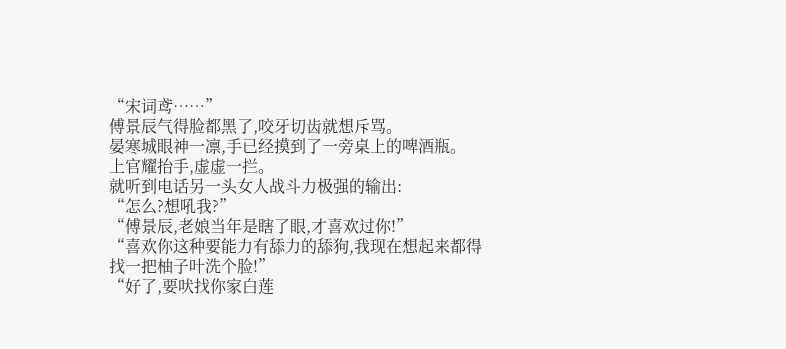“宋词鸢……”
傅景辰气得脸都黑了,咬牙切齿就想斥骂。
晏寒城眼神一凛,手已经摸到了一旁桌上的啤酒瓶。
上官耀抬手,虚虚一拦。
就听到电话另一头女人战斗力极强的输出:
“怎么?想吼我?”
“傅景辰,老娘当年是瞎了眼,才喜欢过你!”
“喜欢你这种要能力有舔力的舔狗,我现在想起来都得找一把柚子叶洗个脸!”
“好了,要吠找你家白莲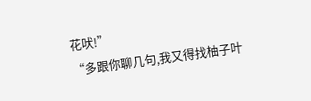花吠!”
“多跟你聊几句,我又得找柚子叶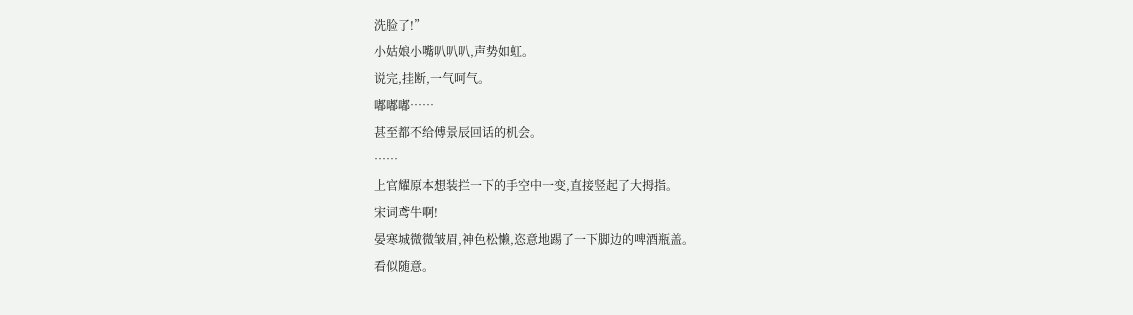洗脸了!”
小姑娘小嘴叭叭叭,声势如虹。
说完,挂断,一气呵气。
嘟嘟嘟……
甚至都不给傅景辰回话的机会。
……
上官耀原本想装拦一下的手空中一变,直接竖起了大拇指。
宋词鸢牛啊!
晏寒城微微皱眉,神色松懒,恣意地踢了一下脚边的啤酒瓶盖。
看似随意。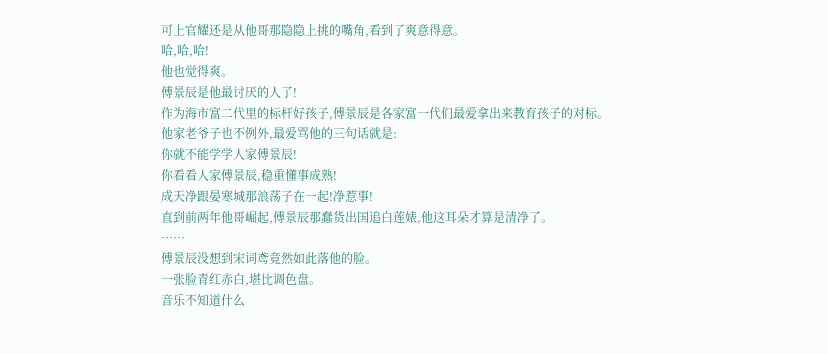可上官耀还是从他哥那隐隐上挑的嘴角,看到了爽意得意。
哈,哈,哈!
他也觉得爽。
傅景辰是他最讨厌的人了!
作为海市富二代里的标杆好孩子,傅景辰是各家富一代们最爱拿出来教育孩子的对标。
他家老爷子也不例外,最爱骂他的三句话就是:
你就不能学学人家傅景辰!
你看看人家傅景辰,稳重懂事成熟!
成天净跟晏寒城那浪荡子在一起!净惹事!
直到前两年他哥崛起,傅景辰那蠢货出国追白莲婊,他这耳朵才算是清净了。
……
傅景辰没想到宋词鸢竟然如此落他的脸。
一张脸青红赤白,堪比调色盘。
音乐不知道什么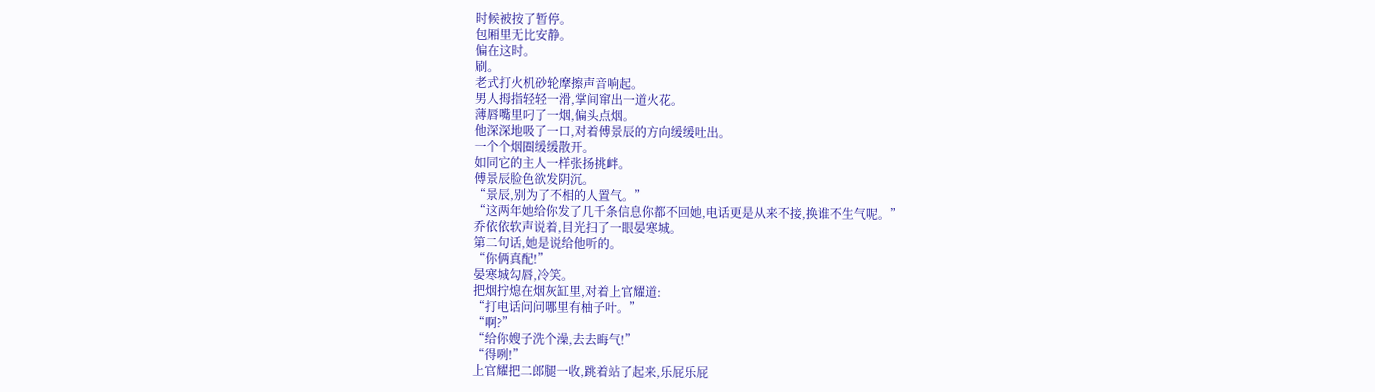时候被按了暂停。
包厢里无比安静。
偏在这时。
刷。
老式打火机砂轮摩擦声音响起。
男人拇指轻轻一滑,掌间窜出一道火花。
薄唇嘴里叼了一烟,偏头点烟。
他深深地吸了一口,对着傅景辰的方向缓缓吐出。
一个个烟圈缓缓散开。
如同它的主人一样张扬挑衅。
傅景辰脸色欲发阴沉。
“景辰,别为了不相的人置气。”
“这两年她给你发了几千条信息你都不回她,电话更是从来不接,换谁不生气呢。”
乔依依软声说着,目光扫了一眼晏寒城。
第二句话,她是说给他听的。
“你俩真配!”
晏寒城勾唇,冷笑。
把烟拧熄在烟灰缸里,对着上官耀道:
“打电话问问哪里有柚子叶。”
“啊?”
“给你嫂子洗个澡,去去晦气!”
“得咧!”
上官耀把二郎腿一收,跳着站了起来,乐屁乐屁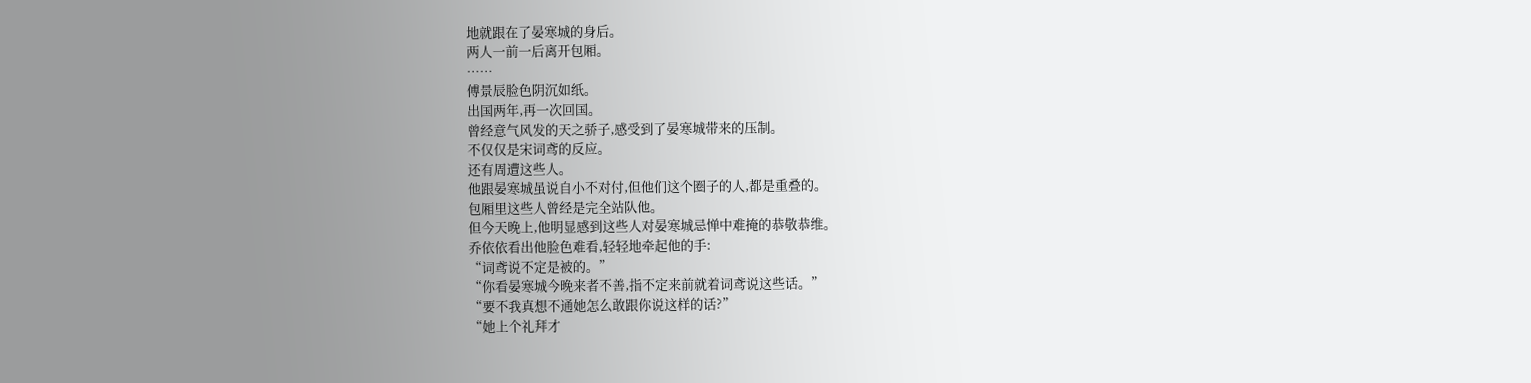地就跟在了晏寒城的身后。
两人一前一后离开包厢。
……
傅景辰脸色阴沉如纸。
出国两年,再一次回国。
曾经意气风发的天之骄子,感受到了晏寒城带来的压制。
不仅仅是宋词鸢的反应。
还有周遭这些人。
他跟晏寒城虽说自小不对付,但他们这个圈子的人,都是重叠的。
包厢里这些人曾经是完全站队他。
但今天晚上,他明显感到这些人对晏寒城忌惮中难掩的恭敬恭维。
乔依依看出他脸色难看,轻轻地牵起他的手:
“词鸢说不定是被的。”
“你看晏寒城今晚来者不善,指不定来前就着词鸢说这些话。”
“要不我真想不通她怎么敢跟你说这样的话?”
“她上个礼拜才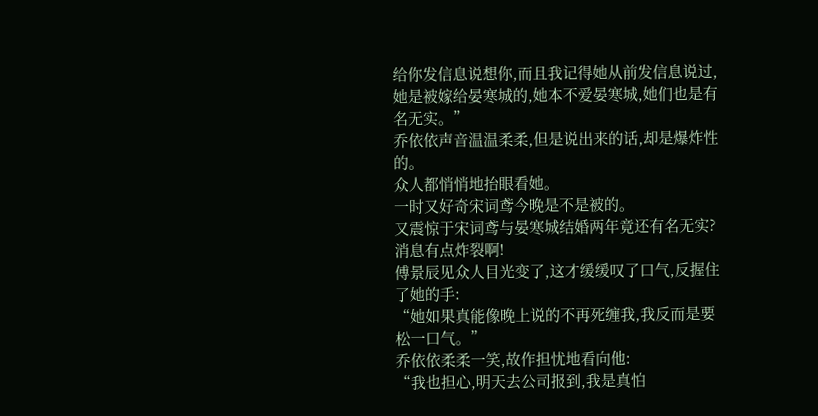给你发信息说想你,而且我记得她从前发信息说过,她是被嫁给晏寒城的,她本不爱晏寒城,她们也是有名无实。”
乔依依声音温温柔柔,但是说出来的话,却是爆炸性的。
众人都悄悄地抬眼看她。
一时又好奇宋词鸢今晚是不是被的。
又震惊于宋词鸢与晏寒城结婚两年竟还有名无实?
消息有点炸裂啊!
傅景辰见众人目光变了,这才缓缓叹了口气,反握住了她的手:
“她如果真能像晚上说的不再死缠我,我反而是要松一口气。”
乔依依柔柔一笑,故作担忧地看向他:
“我也担心,明天去公司报到,我是真怕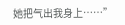她把气出我身上……”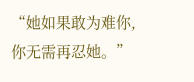“她如果敢为难你,你无需再忍她。”